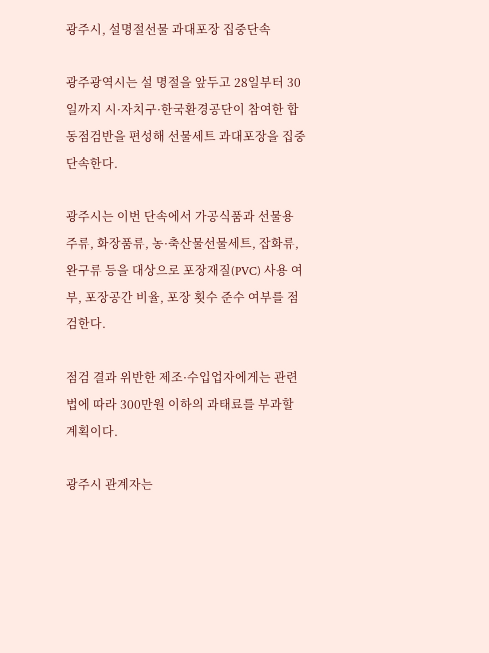광주시, 설명절선물 과대포장 집중단속

광주광역시는 설 명절을 앞두고 28일부터 30일까지 시·자치구·한국환경공단이 참여한 합동점검반을 편성해 선물세트 과대포장을 집중 단속한다.

광주시는 이번 단속에서 가공식품과 선물용 주류, 화장품류, 농·축산물선물세트, 잡화류, 완구류 등을 대상으로 포장재질(PVC) 사용 여부, 포장공간 비율, 포장 횟수 준수 여부를 점검한다.

점검 결과 위반한 제조·수입업자에게는 관련 법에 따라 300만원 이하의 과태료를 부과할 계획이다.

광주시 관계자는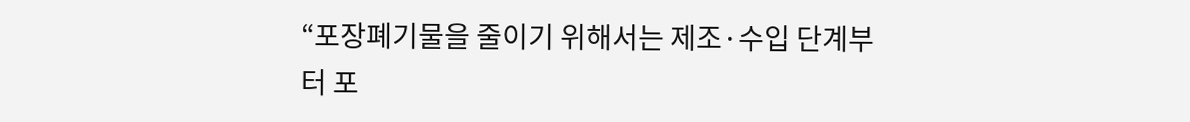“포장폐기물을 줄이기 위해서는 제조·수입 단계부터 포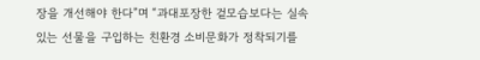장을 개선해야 한다”며 “과대포장한 겉모습보다는 실속있는 선물을 구입하는 친환경 소비문화가 정착되기를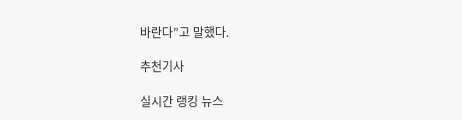바란다”고 말했다.

추천기사

실시간 랭킹 뉴스